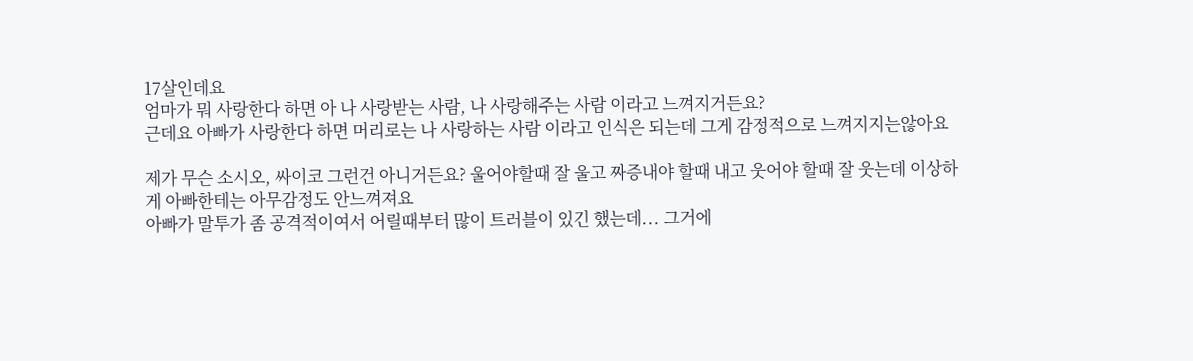17살인데요
엄마가 뭐 사랑한다 하면 아 나 사랑받는 사람, 나 사랑해주는 사람 이라고 느껴지거든요?
근데요 아빠가 사랑한다 하면 머리로는 나 사랑하는 사람 이라고 인식은 되는데 그게 감정적으로 느껴지지는않아요

제가 무슨 소시오, 싸이코 그런건 아니거든요? 울어야할때 잘 울고 짜증내야 할때 내고 웃어야 할때 잘 웃는데 이상하게 아빠한테는 아무감정도 안느껴져요
아빠가 말투가 좀 공격적이여서 어릴때부터 많이 트러블이 있긴 했는데... 그거에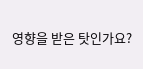영향을 받은 탓인가요?